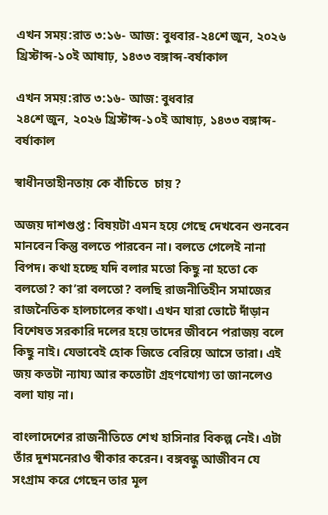এখন সময়:রাত ৩:১৬- আজ: বুধবার-২৪শে জুন, ২০২৬ খ্রিস্টাব্দ-১০ই আষাঢ়, ১৪৩৩ বঙ্গাব্দ-বর্ষাকাল

এখন সময়:রাত ৩:১৬- আজ: বুধবার
২৪শে জুন, ২০২৬ খ্রিস্টাব্দ-১০ই আষাঢ়, ১৪৩৩ বঙ্গাব্দ-বর্ষাকাল

স্বাধীনতাহীনতায় কে বাঁচিতে  চায় ?

অজয় দাশগুপ্ত : বিষয়টা এমন হয়ে গেছে দেখবেন শুনবেন মানবেন কিন্তু বলতে পারবেন না। বলতে গেলেই নানা বিপদ। কথা হচ্ছে যদি বলার মতো কিছু না হতো কে বলতো? কা’রা বলতো? বলছি রাজনীতিহীন সমাজের রাজনৈতিক হালচালের কথা। এখন যারা ভোটে দাঁড়ান বিশেষত সরকারি দলের হয়ে তাদের জীবনে পরাজয় বলে কিছু নাই। যেভাবেই হোক জিতে বেরিয়ে আসে তারা। এই জয় কতটা ন্যায্য আর কতোটা গ্রহণযোগ্য তা জানলেও বলা যায় না।

বাংলাদেশের রাজনীতিতে শেখ হাসিনার বিকল্প নেই। এটা তাঁর দুশমনেরাও স্বীকার করেন। বঙ্গবন্ধু আজীবন যে সংগ্রাম করে গেছেন তার মূল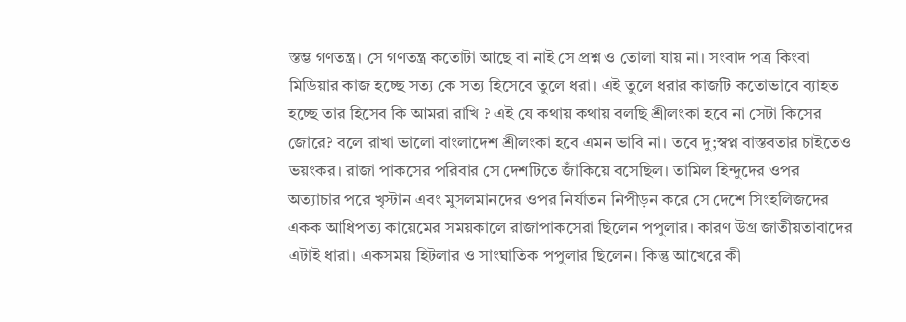স্তম্ভ গণতন্ত্র। সে গণতন্ত্র কতোটা আছে বা নাই সে প্রশ্ন ও তোলা যায় না। সংবাদ পত্র কিংবা মিডিয়ার কাজ হচ্ছে সত্য কে সত্য হিসেবে তুলে ধরা। এই তুলে ধরার কাজটি কতোভাবে ব্যাহত হচ্ছে তার হিসেব কি আমরা রাখি ? এই যে কথায় কথায় বলছি শ্রীলংকা হবে না সেটা কিসের জোরে? বলে রাখা ভালো বাংলাদেশ শ্রীলংকা হবে এমন ভাবি না। তবে দু;স্বপ্ন বাস্তবতার চাইতেও ভয়ংকর। রাজা পাকসের পরিবার সে দেশটিতে জাঁকিয়ে বসেছিল। তামিল হিন্দুদের ওপর অত্যাচার পরে খৃস্টান এবং মুসলমানদের ওপর নির্যাতন নিপীড়ন করে সে দেশে সিংহলিজদের একক আধিপত্য কায়েমের সময়কালে রাজাপাকসেরা ছিলেন পপুলার। কারণ উগ্র জাতীয়তাবাদের এটাই ধারা। একসময় হিটলার ও সাংঘাতিক পপুলার ছিলেন। কিন্তু আখেরে কী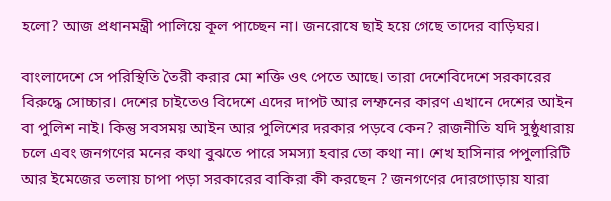হলো? আজ প্রধানমন্ত্রী পালিয়ে কূল পাচ্ছেন না। জনরোষে ছাই হয়ে গেছে তাদের বাড়িঘর।

বাংলাদেশে সে পরিস্থিতি তৈরী করার মো শক্তি ওৎ পেতে আছে। তারা দেশেবিদেশে সরকারের বিরুদ্ধে সোচ্চার। দেশের চাইতেও বিদেশে এদের দাপট আর লম্ফনের কারণ এখানে দেশের আইন বা পুলিশ নাই। কিন্তু সবসময় আইন আর পুলিশের দরকার পড়বে কেন? রাজনীতি যদি সুষ্ঠুধারায় চলে এবং জনগণের মনের কথা বুঝতে পারে সমস্যা হবার তো কথা না। শেখ হাসিনার পপুলারিটি আর ইমেজের তলায় চাপা পড়া সরকারের বাকিরা কী করছেন ? জনগণের দোরগোড়ায় যারা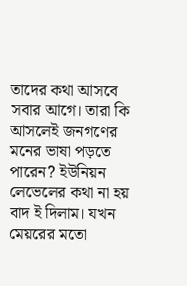তাদের কথা আসবে সবার আগে। তারা কি আসলেই জনগণের মনের ভাষা পড়তে পারেন? ইউনিয়ন লেভেলের কথা না হয় বাদ ই দিলাম। যখন মেয়রের মতো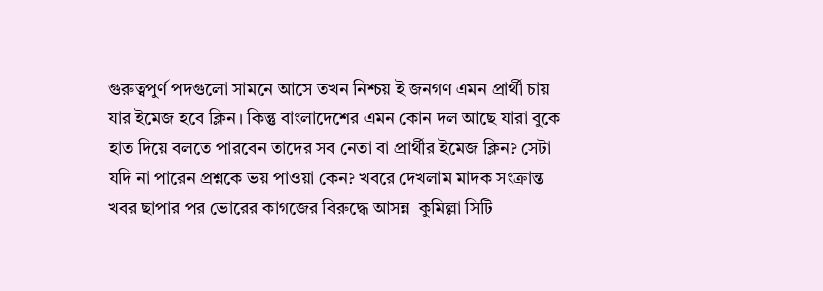গুরুত্বপুর্ণ পদগুলো সামনে আসে তখন নিশ্চয় ই জনগণ এমন প্রার্থী চায় যার ইমেজ হবে ক্লিন। কিন্তু বাংলাদেশের এমন কোন দল আছে যারা বুকে হাত দিয়ে বলতে পারবেন তাদের সব নেতা বা প্রার্থীর ইমেজ ক্লিন? সেটা যদি না পারেন প্রশ্নকে ভয় পাওয়া কেন? খবরে দেখলাম মাদক সংক্রান্ত খবর ছাপার পর ভোরের কাগজের বিরুদ্ধে আসন্ন  কুমিল্লা সিটি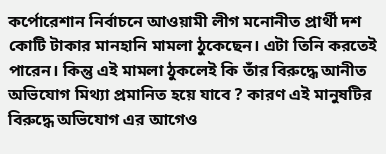কর্পোরেশান নির্বাচনে আওয়ামী লীগ মনোনীত প্রার্থী দশ কোটি টাকার মানহানি মামলা ঠুকেছেন। এটা তিনি করতেই পারেন। কিন্তু এই মামলা ঠুকলেই কি তাঁর বিরুদ্ধে আনীত অভিযোগ মিথ্যা প্রমানিত হয়ে যাবে ? কারণ এই মানুষটির বিরুদ্ধে অভিযোগ এর আগেও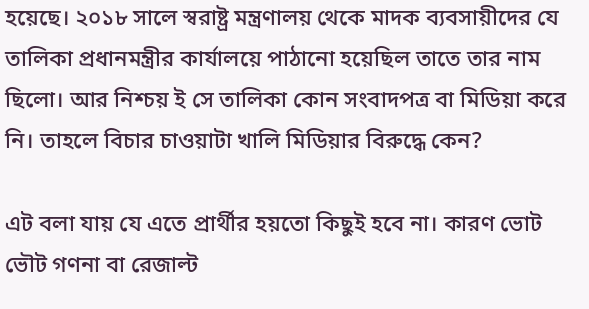হয়েছে। ২০১৮ সালে স্বরাষ্ট্র মন্ত্রণালয় থেকে মাদক ব্যবসায়ীদের যে তালিকা প্রধানমন্ত্রীর কার্যালয়ে পাঠানো হয়েছিল তাতে তার নাম ছিলো। আর নিশ্চয় ই সে তালিকা কোন সংবাদপত্র বা মিডিয়া করে নি। তাহলে বিচার চাওয়াটা খালি মিডিয়ার বিরুদ্ধে কেন?

এট বলা যায় যে এতে প্রার্থীর হয়তো কিছুই হবে না। কারণ ভোট ভৌট গণনা বা রেজাল্ট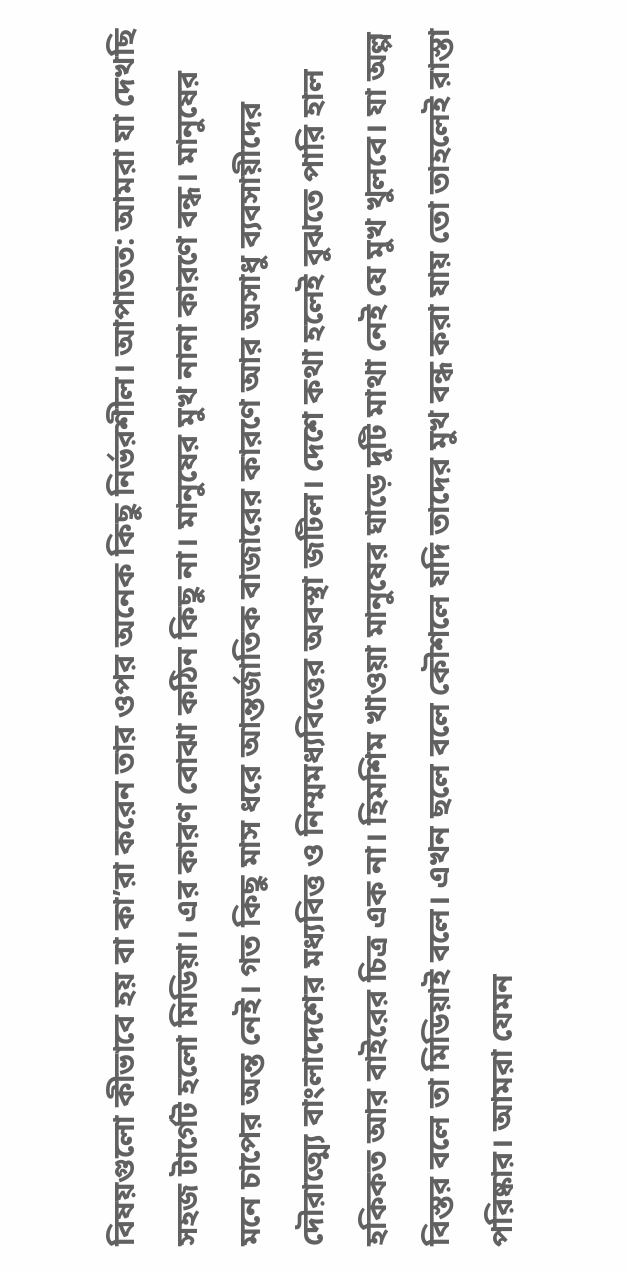বিষয়গুলো কীভাবে হয় বা কা’রা করেন তার ওপর অনেক কিছু নির্ভরশীল। আপাতত: আমরা যা দেখছি সহজ টার্গেট হলো মিডিয়া। এর কারণ বোঝা কঠিন কিছু না। মানুষের মুখ নানা কারণে বন্ধ। মানুষের মনে চাপের অন্ত নেই। গত কিছু মাস ধরে আন্তর্জাতিক বাজারের কারণে আর অসাধু ব্যবসায়ীদের দৌরাত্ম্যে বাংলাদেশের মধ্যবিত্ত ও নিম্মমধ্যবিত্তের অবস্থা জটিল। দেশে কথা হলেই বুঝতে পারি হাল হকিকত আর বাইরের চিত্র এক না। হিমশিম খাওয়া মানুষের ঘাড়ে দুটি মাথা নেই যে মুখ খুলবে। যা অল্প বিস্তর বলে তা মিডিয়াই বলে। এখন ছলে বলে কৌশলে যদি তাদের মুখ বন্ধ করা যায় তো তাহলেই রাস্তা পরিষ্কার। আমরা যেমন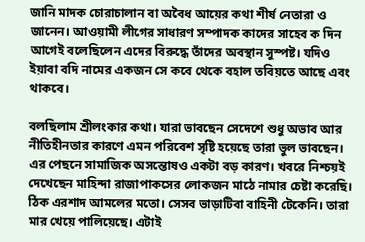জানি মাদক চোরাচালান বা অবৈধ আয়ের কথা শীর্ষ নেতারা ও জানেন। আওয়ামী লীগের সাধারণ সম্পাদক কাদের সাহেব ক দিন আগেই বলেছিলেন এদের বিরুদ্ধে তাঁদের অবস্থান সুস্পষ্ট। যদিও ইয়াবা বদি নামের একজন সে কবে থেকে বহাল তবিয়তে আছে এবং থাকবে।

বলছিলাম শ্রীলংকার কথা। যারা ভাবছেন সেদেশে শুধু অভাব আর নীতিহীনতার কারণে এমন পরিবেশ সৃষ্টি হয়েছে তারা ভুল ভাবছেন। এর পেছনে সামাজিক অসন্তোষও একটা বড় কারণ। খবরে নিশ্চয়ই দেখেছেন মাহিন্দা রাজাপাকসের লোকজন মাঠে নামার চেষ্টা করেছি। ঠিক এরশাদ আমলের মতো। সেসব ভাড়াটিবা বাহিনী টেকেনি। তারা মার খেয়ে পালিয়েছে। এটাই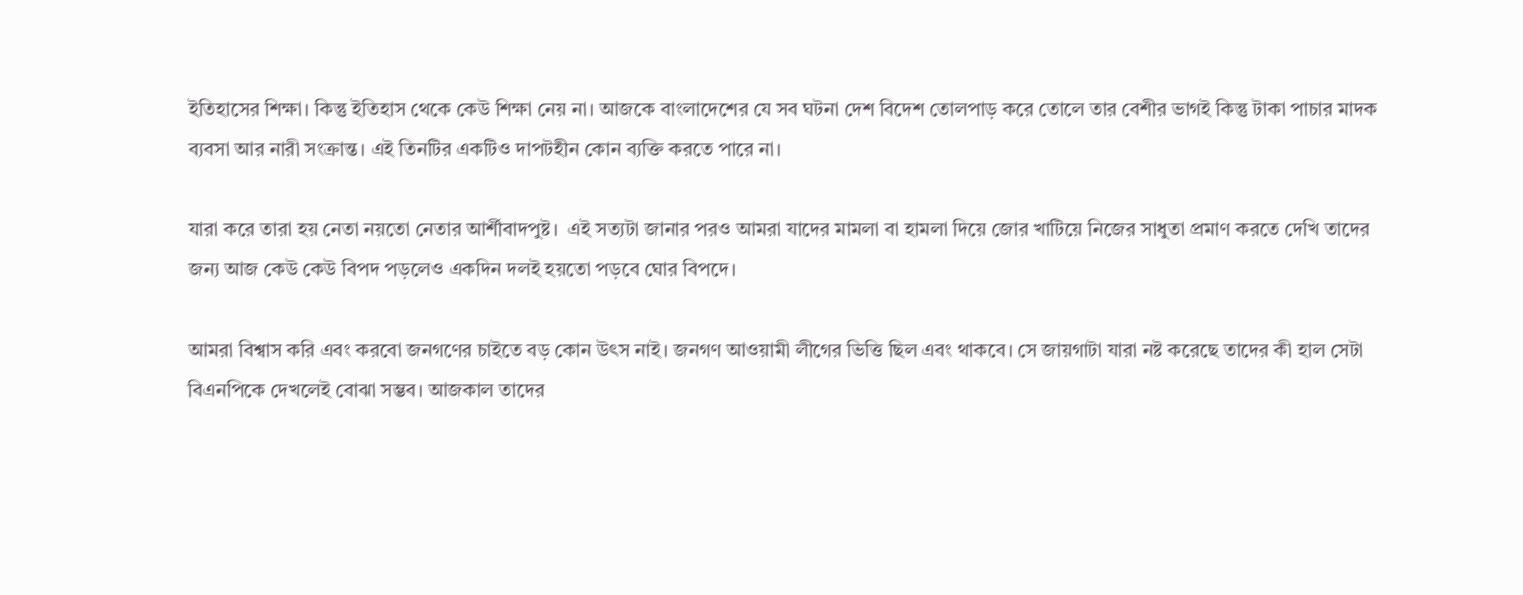ইতিহাসের শিক্ষা। কিন্তু ইতিহাস থেকে কেউ শিক্ষা নেয় না। আজকে বাংলাদেশের যে সব ঘটনা দেশ বিদেশ তোলপাড় করে তোলে তার বেশীর ভাগই কিন্তু টাকা পাচার মাদক ব্যবসা আর নারী সংক্রান্ত। এই তিনটির একটিও দাপটহীন কোন ব্যক্তি করতে পারে না।

যারা করে তারা হয় নেতা নয়তো নেতার আর্শীবাদপুষ্ট।  এই সত্যটা জানার পরও আমরা যাদের মামলা বা হামলা দিয়ে জোর খাটিয়ে নিজের সাধুতা প্রমাণ করতে দেখি তাদের জন্য আজ কেউ কেউ বিপদ পড়লেও একদিন দলই হয়তো পড়বে ঘোর বিপদে।

আমরা বিশ্বাস করি এবং করবো জনগণের চাইতে বড় কোন উৎস নাই। জনগণ আওয়ামী লীগের ভিত্তি ছিল এবং থাকবে। সে জায়গাটা যারা নষ্ট করেছে তাদের কী হাল সেটা বিএনপিকে দেখলেই বোঝা সম্ভব। আজকাল তাদের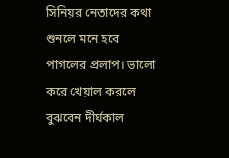সিনিয়র নেতাদের কথা শুনলে মনে হবে পাগলের প্রলাপ। ভালো করে খেয়াল করলে বুঝবেন দীর্ঘকাল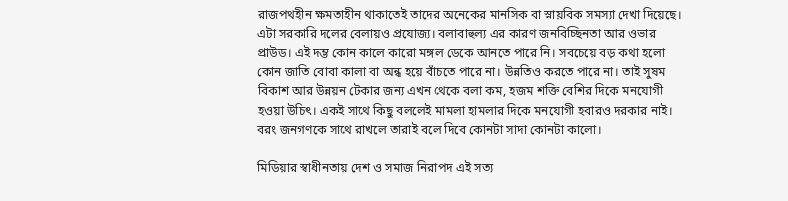রাজপথহীন ক্ষমতাহীন থাকাতেই তাদের অনেকের মানসিক বা স্নায়বিক সমস্যা দেখা দিয়েছে। এটা সরকারি দলের বেলায়ও প্রযোজ্য। বলাবাহুল্য এর কারণ জনবিচ্ছিনতা আর ওভার প্রাউড। এই দম্ভ কোন কালে কারো মঙ্গল ডেকে আনতে পারে নি। সবচেয়ে বড় কথা হলো কোন জাতি বোবা কালা বা অন্ধ হয়ে বাঁচতে পারে না। উন্নতিও করতে পারে না। তাই সুষম বিকাশ আর উন্নয়ন টেকার জন্য এখন থেকে বলা কম, হজম শক্তি বেশির দিকে মনযোগী হওয়া উচিৎ। একই সাথে কিছু বললেই মামলা হামলার দিকে মনযোগী হবারও দরকার নাই। বরং জনগণকে সাথে রাখলে তারাই বলে দিবে কোনটা সাদা কোনটা কালো।

মিডিয়ার স্বাধীনতায় দেশ ও সমাজ নিরাপদ এই সত্য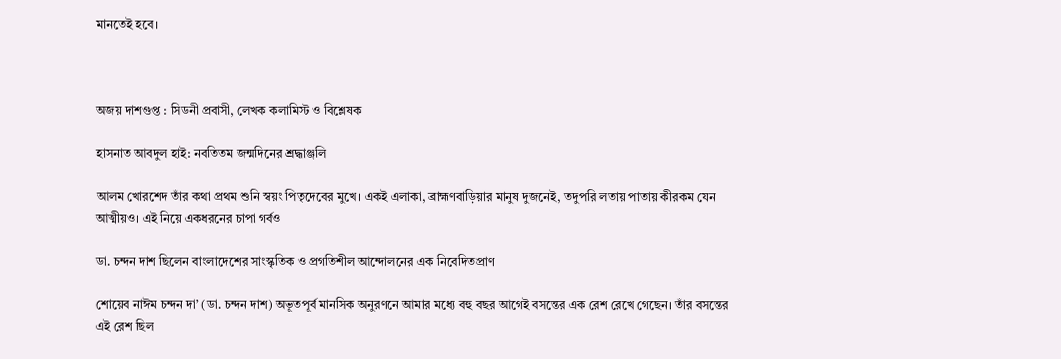মানতেই হবে।



অজয় দাশগুপ্ত : সিডনী প্রবাসী, লেখক কলামিস্ট ও বিশ্লেষক

হাসনাত আবদুল হাই: নবতিতম জন্মদিনের শ্রদ্ধাঞ্জলি

আলম খোরশেদ তাঁর কথা প্রথম শুনি স্বয়ং পিতৃদেবের মুখে। একই এলাকা, ব্রাহ্মণবাড়িয়ার মানুষ দুজনেই, তদুপরি লতায় পাতায় কীরকম যেন আত্মীয়ও। এই নিয়ে একধরনের চাপা গর্বও

ডা. চন্দন দাশ ছিলেন বাংলাদেশের সাংস্কৃতিক ও প্রগতিশীল আন্দোলনের এক নিবেদিতপ্রাণ

শোয়েব নাঈম চন্দন দা’ (ডা. চন্দন দাশ) অভূতপূর্ব মানসিক অনুরণনে আমার মধ্যে বহু বছর আগেই বসন্তের এক রেশ রেখে গেছেন। তাঁর বসন্তের এই রেশ ছিল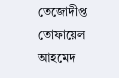তেজোদীপ্ত তোফায়েল আহমেদ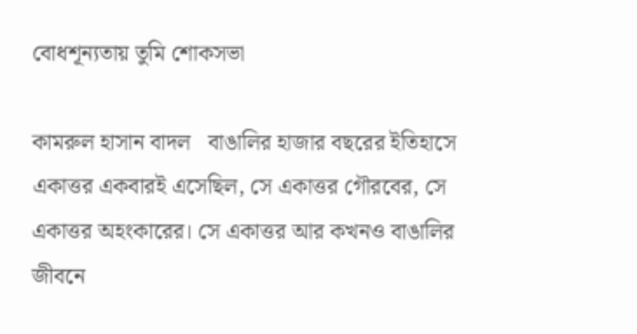বোধশূন্যতায় তুমি শোকসভা

কামরুল হাসান বাদল   বাঙালির হাজার বছরের ইতিহাসে একাত্তর একবারই এসেছিল, সে একাত্তর গৌরবের, সে একাত্তর অহংকারের। সে একাত্তর আর কখনও বাঙালির জীবনে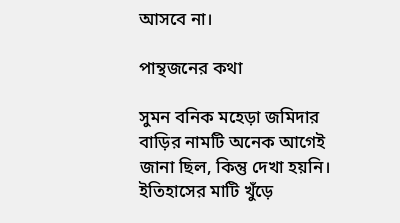আসবে না।

পান্থজনের কথা

সুমন বনিক মহেড়া জমিদার বাড়ির নামটি অনেক আগেই জানা ছিল, কিন্তু দেখা হয়নি। ইতিহাসের মাটি খুঁড়ে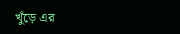খুঁড়ে এর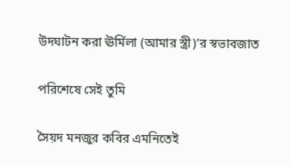উদঘাটন করা ঊর্মিলা (আমার স্ত্রী)’র স্বভাবজাত

পরিশেষে সেই তুমি

সৈয়দ মনজুর কবির এমনিতেই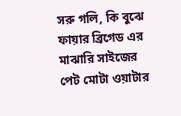সরু গলি, কি বুঝে ফায়ার ব্রিগেড এর মাঝারি সাইজের পেট মোটা ওয়াটার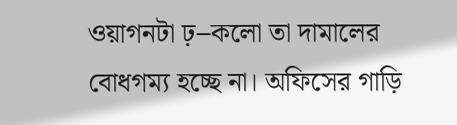ওয়াগনটা ঢ়–কলো তা দামালের বোধগম্য হচ্ছে না। অফিসের গাড়ি